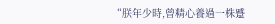“朕年少時,曾精心養過一株蹙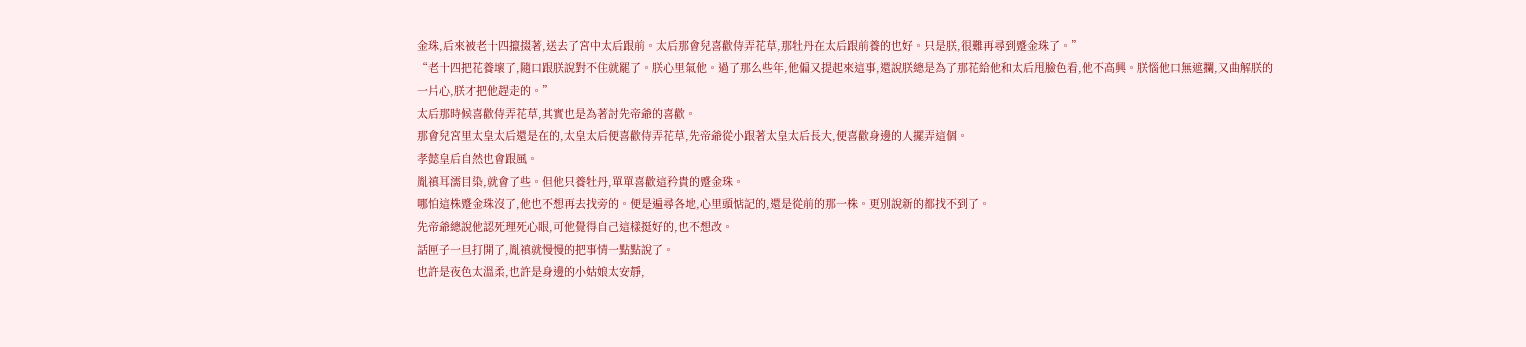金珠,后來被老十四攛掇著,送去了宮中太后跟前。太后那會兒喜歡侍弄花草,那牡丹在太后跟前養的也好。只是朕,很難再尋到蹙金珠了。”
“老十四把花養壞了,隨口跟朕說對不住就罷了。朕心里氣他。過了那么些年,他偏又提起來這事,還說朕總是為了那花給他和太后甩臉色看,他不高興。朕惱他口無遮攔,又曲解朕的一片心,朕才把他趕走的。”
太后那時候喜歡侍弄花草,其實也是為著討先帝爺的喜歡。
那會兒宮里太皇太后還是在的,太皇太后便喜歡侍弄花草,先帝爺從小跟著太皇太后長大,便喜歡身邊的人擺弄這個。
孝懿皇后自然也會跟風。
胤禛耳濡目染,就會了些。但他只養牡丹,單單喜歡這矜貴的蹙金珠。
哪怕這株蹙金珠沒了,他也不想再去找旁的。便是遍尋各地,心里頭惦記的,還是從前的那一株。更別說新的都找不到了。
先帝爺總說他認死理死心眼,可他覺得自己這樣挺好的,也不想改。
話匣子一旦打開了,胤禛就慢慢的把事情一點點說了。
也許是夜色太溫柔,也許是身邊的小姑娘太安靜,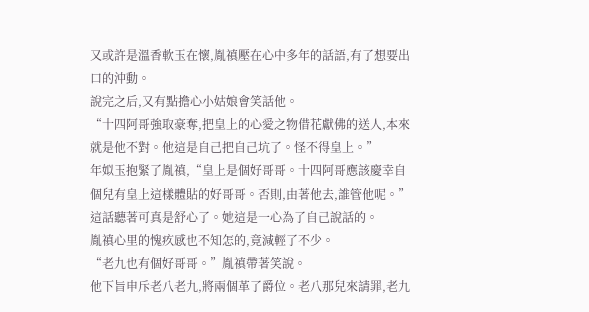又或許是溫香軟玉在懷,胤禛壓在心中多年的話語,有了想要出口的沖動。
說完之后,又有點擔心小姑娘會笑話他。
“十四阿哥強取豪奪,把皇上的心愛之物借花獻佛的送人,本來就是他不對。他這是自己把自己坑了。怪不得皇上。”
年姒玉抱緊了胤禛,“皇上是個好哥哥。十四阿哥應該慶幸自個兒有皇上這樣體貼的好哥哥。否則,由著他去,誰管他呢。”
這話聽著可真是舒心了。她這是一心為了自己說話的。
胤禛心里的愧疚感也不知怎的,竟減輕了不少。
“老九也有個好哥哥。”胤禛帶著笑說。
他下旨申斥老八老九,將兩個革了爵位。老八那兒來請罪,老九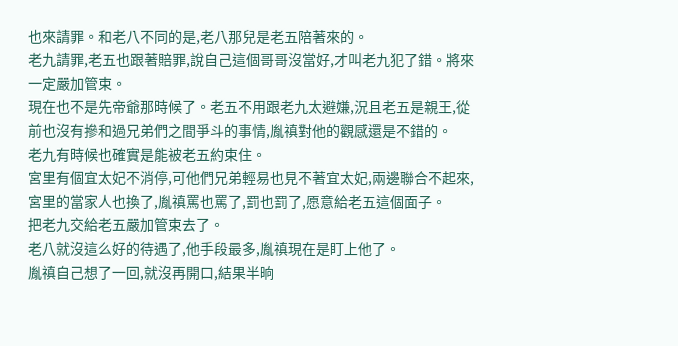也來請罪。和老八不同的是,老八那兒是老五陪著來的。
老九請罪,老五也跟著賠罪,說自己這個哥哥沒當好,才叫老九犯了錯。將來一定嚴加管束。
現在也不是先帝爺那時候了。老五不用跟老九太避嫌,況且老五是親王,從前也沒有摻和過兄弟們之間爭斗的事情,胤禛對他的觀感還是不錯的。
老九有時候也確實是能被老五約束住。
宮里有個宜太妃不消停,可他們兄弟輕易也見不著宜太妃,兩邊聯合不起來,宮里的當家人也換了,胤禛罵也罵了,罰也罰了,愿意給老五這個面子。
把老九交給老五嚴加管束去了。
老八就沒這么好的待遇了,他手段最多,胤禛現在是盯上他了。
胤禛自己想了一回,就沒再開口,結果半晌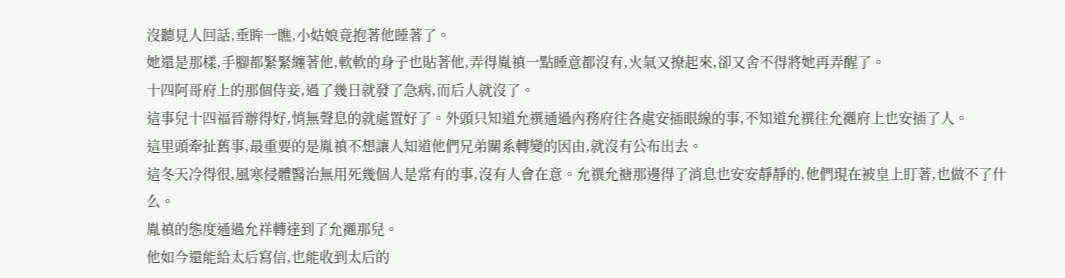沒聽見人回話,垂眸一瞧,小姑娘竟抱著他睡著了。
她還是那樣,手腳都緊緊纏著他,軟軟的身子也貼著他,弄得胤禛一點睡意都沒有,火氣又撩起來,卻又舍不得將她再弄醒了。
十四阿哥府上的那個侍妾,過了幾日就發了急病,而后人就沒了。
這事兒十四福晉辦得好,悄無聲息的就處置好了。外頭只知道允禩通過內務府往各處安插眼線的事,不知道允禩往允禵府上也安插了人。
這里頭牽扯舊事,最重要的是胤禛不想讓人知道他們兄弟關系轉變的因由,就沒有公布出去。
這冬天冷得很,風寒侵體醫治無用死幾個人是常有的事,沒有人會在意。允禩允禟那邊得了消息也安安靜靜的,他們現在被皇上盯著,也做不了什么。
胤禛的態度通過允祥轉達到了允禵那兒。
他如今還能給太后寫信,也能收到太后的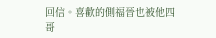回信。喜歡的側福晉也被他四哥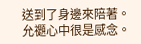送到了身邊來陪著。
允禵心中很是感念。